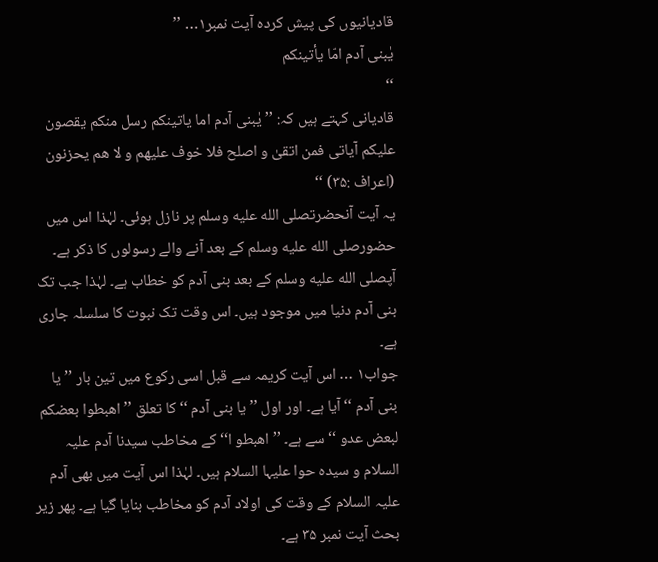قادیانیوں کی پیش کردہ آیت نمبر۱… ’’
یٰبنی آدم امّا یأتینکم
‘‘
قادیانی کہتے ہیں کہ: ’’ یٰبنی آدم اما یاتینکم رسل منکم یقصون علیکم آیاتی فمن اتقیٰ و اصلح فلا خوف علیھم و لا ھم یحزنون (اعراف :۳۵) ‘‘
یہ آیت آنحضرتصلى الله عليه وسلم پر نازل ہوئی۔ لہٰذا اس میں حضورصلى الله عليه وسلم کے بعد آنے والے رسولوں کا ذکر ہے۔ آپصلى الله عليه وسلم کے بعد بنی آدم کو خطاب ہے۔ لہٰذا جب تک بنی آدم دنیا میں موجود ہیں۔ اس وقت تک نبوت کا سلسلہ جاری ہے۔
جواب۱ … اس آیت کریمہ سے قبل اسی رکوع میں تین بار ’’ یا بنی آدم ‘‘ آیا ہے۔ اور اول ’’ یا بنی آدم ‘‘ کا تعلق ’’ اھبطوا بعضکم لبعض عدو ‘‘ سے ہے۔ ’’ اھبطو ا‘‘ کے مخاطب سیدنا آدم علیہ السلام و سیدہ حوا علیہا السلام ہیں۔ لہٰذا اس آیت میں بھی آدم علیہ السلام کے وقت کی اولاد آدم کو مخاطب بنایا گیا ہے۔ پھر زیر بحث آیت نمبر ۳۵ ہے۔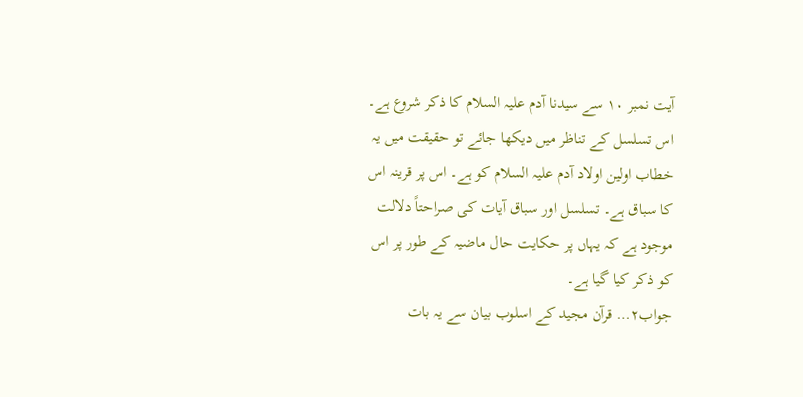آیت نمبر ۱۰ سے سیدنا آدم علیہ السلام کا ذکر شروع ہے۔ اس تسلسل کے تناظر میں دیکھا جائے تو حقیقت میں یہ خطاب اولین اولاد آدم علیہ السلام کو ہے۔ اس پر قرینہ اس کا سباق ہے۔ تسلسل اور سباق آیات کی صراحتاً دلالت موجود ہے کہ یہاں پر حکایت حال ماضیہ کے طور پر اس کو ذکر کیا گیا ہے۔
جواب۲… قرآن مجید کے اسلوب بیان سے یہ بات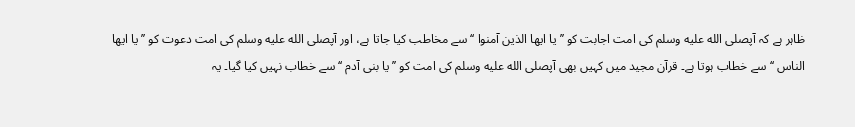ظاہر ہے کہ آپصلى الله عليه وسلم کی امت اجابت کو ’’ یا ایھا الذین آمنوا ‘‘ سے مخاطب کیا جاتا ہے، اور آپصلى الله عليه وسلم کی امت دعوت کو ’’ یا ایھا الناس ‘‘ سے خطاب ہوتا ہے۔ قرآن مجید میں کہیں بھی آپصلى الله عليه وسلم کی امت کو ’’ یا بنی آدم ‘‘ سے خطاب نہیں کیا گیا۔ یہ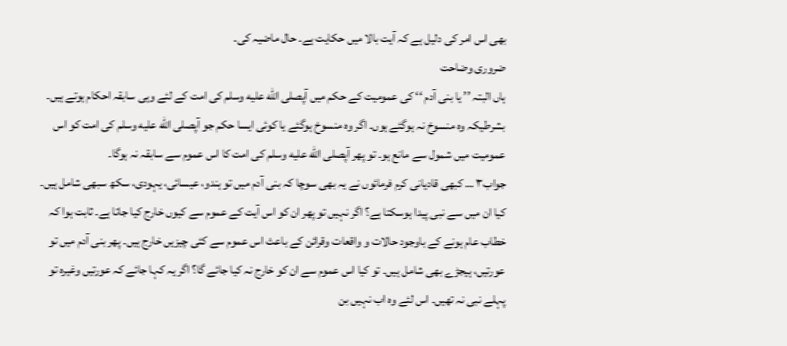بھی اس امر کی دلیل ہے کہ آیت بالا میں حکایت ہے۔ حال ماضیہ کی۔
ضروری وضاحت
ہاں البتہ ’’ یا بنی آدم ‘‘ کی عمومیت کے حکم میں آپصلى الله عليه وسلم کی امت کے لئے وہی سابقہ احکام ہوتے ہیں۔ بشرطیکہ وہ منسوخ نہ ہوگئے ہوں۔ اگر وہ منسوخ ہوگئے یا کوئی ایسا حکم جو آپصلى الله عليه وسلم کی امت کو اس عمومیت میں شمول سے مانع ہو۔ تو پھر آپصلى الله عليه وسلم کی امت کا اس عموم سے سابقہ نہ ہوگا۔
جواب۳ … کبھی قادیانی کرم فرمائوں نے یہ بھی سوچا کہ بنی آدم میں تو ہندو، عیسائی، یہودی، سکھ سبھی شامل ہیں۔ کیا ان میں سے نبی پیدا ہوسکتا ہے؟ اگر نہیں تو پھر ان کو اس آیت کے عموم سے کیوں خارج کیا جاتا ہے۔ ثابت ہوا کہ خطاب عام ہونے کے باوجود حالات و واقعات وقرائن کے باعث اس عموم سے کئی چیزیں خارج ہیں۔ پھر بنی آدم میں تو عورتیں، ہیجڑے بھی شامل ہیں۔ تو کیا اس عموم سے ان کو خارج نہ کیا جائے گا؟ اگر یہ کہا جائے کہ عورتیں وغیرہ تو پہلے نبی نہ تھیں۔ اس لئے وہ اب نہیں بن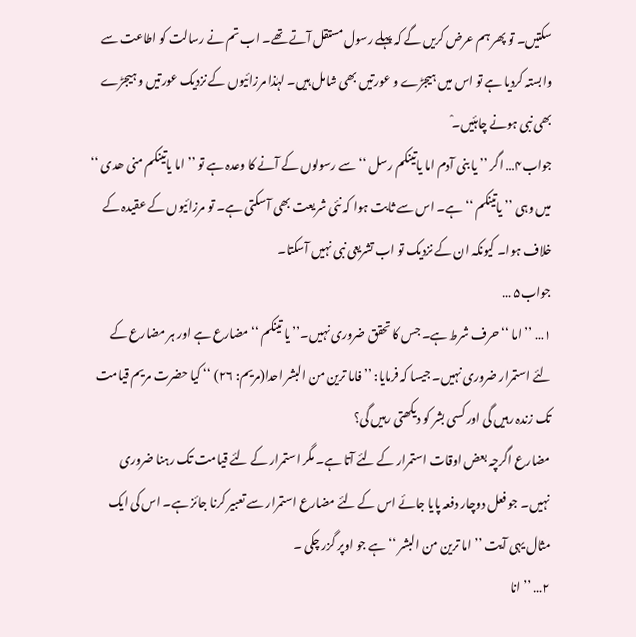سکتیں۔ تو پھر ہم عرض کریں گے کہ پہلے رسول مستقل آتے تھے۔ اب تم نے رسالت کو اطاعت سے وابستہ کردیا ہے تو اس میں ہیجڑے و عورتیں بھی شامل ہیں۔ لہٰذا مرزائیوں کے نزدیک عورتیں و ہیجڑے بھی نبی ہونے چاہئیں۔ْ
جواب۴… اگر ’’ یا بنی آدم اما یاتینکم رسل ‘‘ سے رسولوں کے آنے کا وعدہ ہے تو ’’ اما یاتینکم منی ھدی ‘‘ میں وہی ’’ یاتینکم ‘‘ ہے۔ اس سے ثابت ہوا کہ نئی شریعت بھی آسکتی ہے۔ تو مرزائیوں کے عقیدہ کے خلاف ہوا۔ کیونکہ ان کے نزدیک تو اب تشریعی نبی نہیں آسکتا۔
جواب۵ …
۱… ’’ اما ‘‘ حرف شرط ہے۔ جس کا تحقق ضروری نہیں۔’’ یا تینکم ‘‘ مضارع ہے اور ہر مضارع کے لئے استمرار ضروری نہیں۔ جیسا کہ فرمایا: ’’ فاما ترین من البشر احدا(مریم: ۲۶) ‘‘ کیا حضرت مریم قیامت تک زندہ رہیں گی اور کسی بشر کو دیکھتی رہیں گی؟
مضارع اگرچہ بعض اوقات استمرار کے لئے آتا ہے۔ مگر استمرار کے لئے قیامت تک رہنا ضروری نہیں۔ جو فعل دوچار دفعہ پایا جائے اس کے لئے مضارع استمرار سے تعبیر کرنا جائز ہے۔ اس کی ایک مثال یہی آیت ’’ اما ترین من البشر ‘‘ ہے جو اوپر گزر چکی ۔
۲… ’’ انا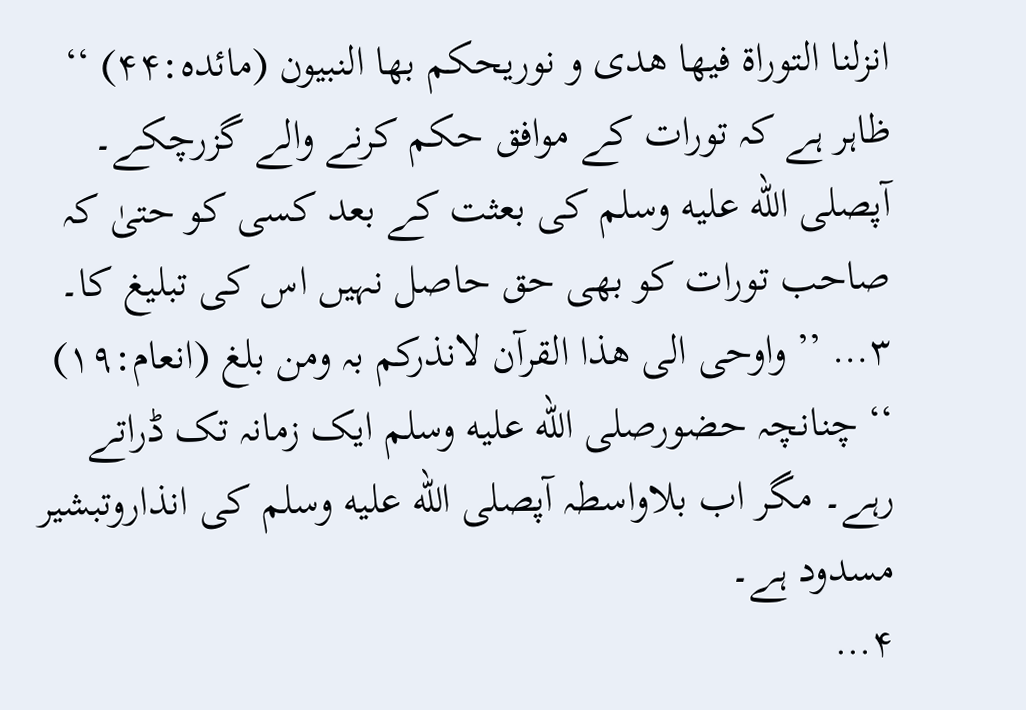انزلنا التوراۃ فیھا ھدی و نوریحکم بھا النبیون (مائدہ:۴۴) ‘‘ ظاہر ہے کہ تورات کے موافق حکم کرنے والے گزرچکے۔ آپصلى الله عليه وسلم کی بعثت کے بعد کسی کو حتیٰ کہ صاحب تورات کو بھی حق حاصل نہیں اس کی تبلیغ کا۔
۳… ’’ واوحی الی ھذا القرآن لانذرکم بہ ومن بلغ (انعام:۱۹) ‘‘ چنانچہ حضورصلى الله عليه وسلم ایک زمانہ تک ڈراتے رہے۔ مگر اب بلاواسطہ آپصلى الله عليه وسلم کی انذاروتبشیر مسدود ہے۔
۴…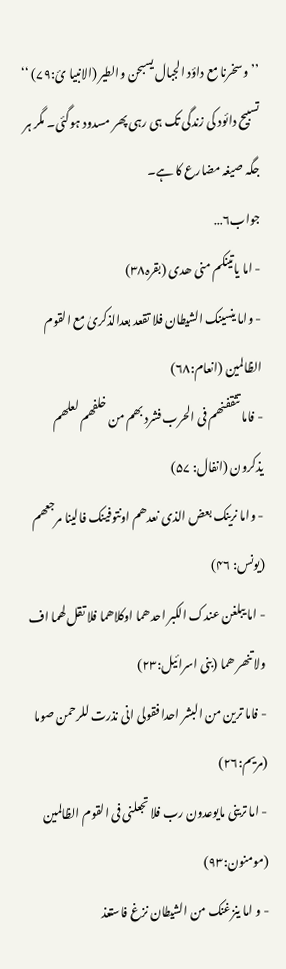’’ و سخرنا مع داؤد الجبال یسبحن والطیر (الانبیا ئ:۷۹) ‘‘ تسبیح دائود کی زندگی تک ہی رہی پھر مسدود ہوگئی۔ مگر ہر جگہ صیغہ مضارع کا ہے۔
جواب۶…
- اما یاتینکم منی ھدی (بقرہ۳۸)
- واما ینسینک الشیطان فلا تقعد بعدالذکریٰ مع القوم الظالمین (انعام:۶۸)
- فاما تثقفنھم فی الحرب فشرد بھم من خلفھم لعلھم یذکرون (انفال: ۵۷)
- واما نرینک بعض الذی نعدھم اونتوفینک فالینا مرجعھم (یونس: ۴۶)
- اما یبلغن عندک الکبر احدھما اوکلاھما فلا تقل لھما اف ولا تنھر ھما (بنی اسرائیل:۲۳)
- فاما ترین من البشر احدا فقولی انی نذرت للرحمن صوما (مریم:۲۶)
- اما ترینی مایوعدون رب فلا تجعلنی فی القوم الظالمین (مومنون:۹۳)
- و اما ینزغنک من الشیطان نزغ فاستعذ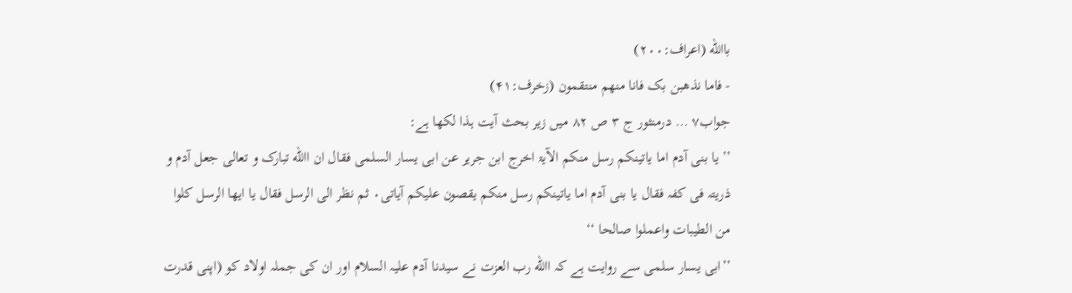باالله (اعراف:۲۰۰)
- فاما نذھبن بک فانا منھم منتقمون (زخرف:۴۱)
جواب۷ … درمنثور ج ۳ ص ۸۲ میں زیر بحث آیت ہذا لکھا ہے:
’’ یا بنی آدم اما یاتینکم رسل منکم الآیۃ اخرج ابن جریر عن ابی یسار السلمی فقال ان االله تبارک و تعالی جعل آدم و ذریتہ فی کفہ فقال یا بنی آدم اما یاتینکم رسل منکم یقصون علیکم آیاتی۰ ثم نظر الی الرسل فقال یا ایھا الرسل کلوا من الطیبات واعملوا صالحا ‘‘
’’ابی یسار سلمی سے روایت ہے کہ االله رب العزت نے سیدنا آدم علیہ السلام اور ان کی جملہ اولاد کو (اپنی قدرت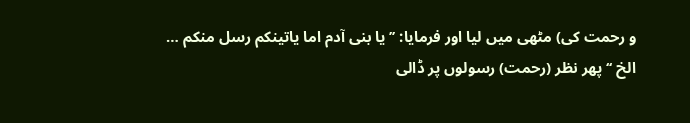و رحمت کی) مٹھی میں لیا اور فرمایا: ’’ یا بنی آدم اما یاتینکم رسل منکم … الخ ‘‘ پھر نظر (رحمت) رسولوں پر ڈالی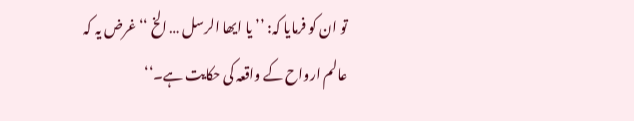تو ان کو فرمایا کہ: ’’ یا ایھا الرسل … الخ ‘‘ غرض یہ کہ عالم ارواح کے واقعہ کی حکایت ہے۔‘‘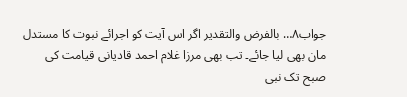جواب۸… بالفرض والتقدیر اگر اس آیت کو اجرائے نبوت کا مستدل مان بھی لیا جائے۔ تب بھی مرزا غلام احمد قادیانی قیامت کی صبح تک نبی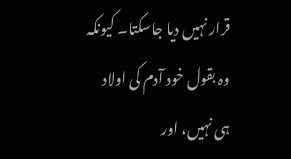قرار نہیں دیا جاسکتا۔ کیونکہ وہ بقول خود آدم کی اولاد ہی نہیں، اور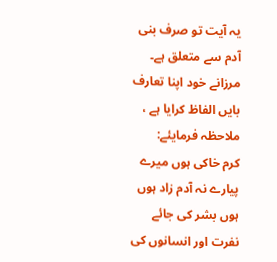یہ آیت تو صرف بنی آدم سے متعلق ہے۔ مرزانے خود اپنا تعارف بایں الفاظ کرایا ہے ، ملاحظہ فرمایئے:
کرم خاکی ہوں میرے پیارے نہ آدم زاد ہوں
ہوں بشر کی جائے نفرت اور انسانوں کی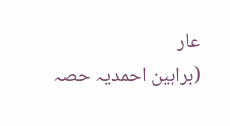عار
(براہین احمدیہ حصہ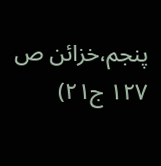پنجم،خزائن ص ۱۲۷ ج۲۱)